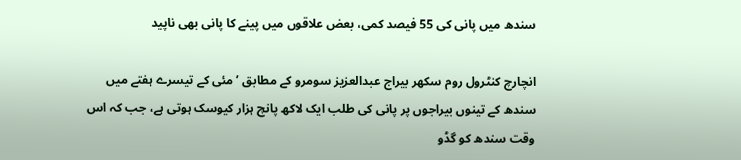سندھ میں پانی کی 55 فیصد کمی، بعض علاقوں میں پینے کا پانی بھی ناپید

انچارچ کنٹرول روم سکھر بیراج عبدالعزیز سومرو کے مطابق ’مئی کے تیسرے ہفتے میں سندھ کے تینوں بیراجوں پر پانی کی طلب ایک لاکھ پانچ ہزار کیوسک ہوتی ہے، جب کہ اس وقت سندھ کو گڈو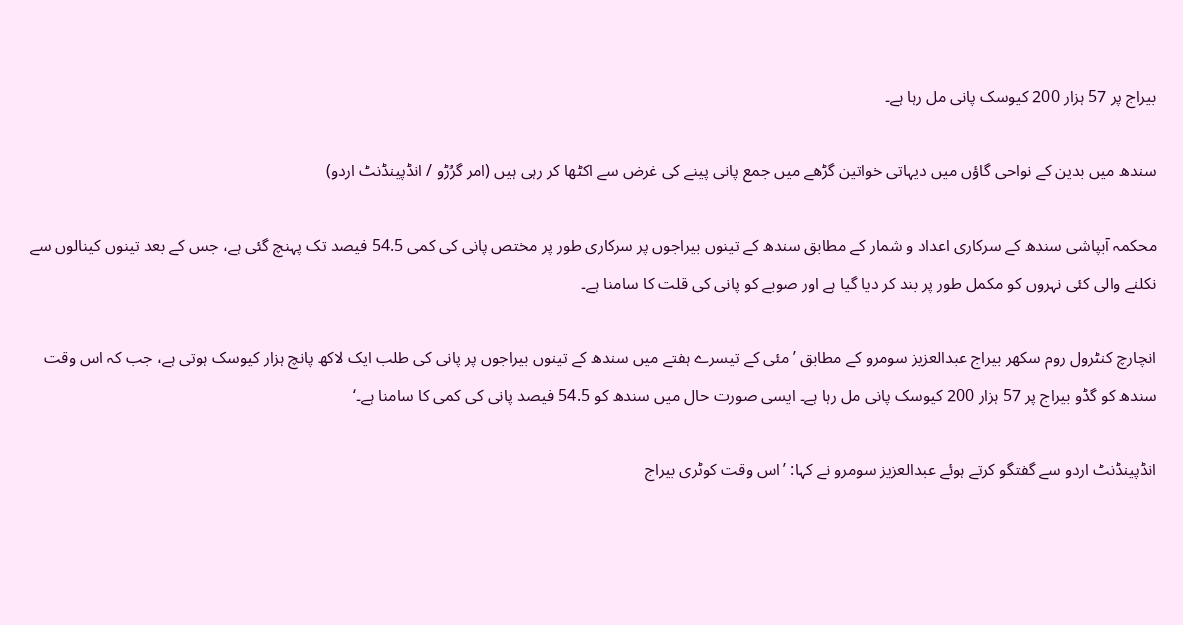بیراج پر 57 ہزار 200 کیوسک پانی مل رہا ہے۔

سندھ میں بدین کے نواحی گاؤں میں دیہاتی خواتین گڑھے میں جمع پانی پینے کی غرض سے اکٹھا کر رہی ہیں (امر گرُڑو / انڈپینڈنٹ اردو)

محکمہ آبپاشی سندھ کے سرکاری اعداد و شمار کے مطابق سندھ کے تینوں بیراجوں پر سرکاری طور پر مختص پانی کی کمی 54.5 فیصد تک پہنچ گئی ہے، جس کے بعد تینوں کینالوں سے نکلنے والی کئی نہروں کو مکمل طور پر بند کر دیا گیا ہے اور صوبے کو پانی کی قلت کا سامنا ہے۔

انچارچ کنٹرول روم سکھر بیراج عبدالعزیز سومرو کے مطابق ’مئی کے تیسرے ہفتے میں سندھ کے تینوں بیراجوں پر پانی کی طلب ایک لاکھ پانچ ہزار کیوسک ہوتی ہے، جب کہ اس وقت سندھ کو گڈو بیراج پر 57 ہزار 200 کیوسک پانی مل رہا ہے۔ ایسی صورت حال میں سندھ کو 54.5 فیصد پانی کی کمی کا سامنا ہے۔‘

انڈپینڈنٹ اردو سے گفتگو کرتے ہوئے عبدالعزیز سومرو نے کہا: ’اس وقت کوٹری بیراج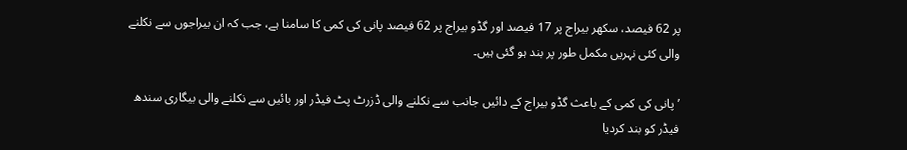پر 62 فیصد، سکھر بیراج پر 17 فیصد اور گڈو بیراج پر 62 فیصد پانی کی کمی کا سامنا ہے، جب کہ ان بیراجوں سے نکلنے والی کئی نہریں مکمل طور پر بند ہو گئی ہیں۔

’پانی کی کمی کے باعث گڈو بیراج کے دائیں جانب سے نکلنے والی ڈزرٹ پٹ فیڈر اور بائیں سے نکلنے والی بیگاری سندھ فیڈر کو بند کردیا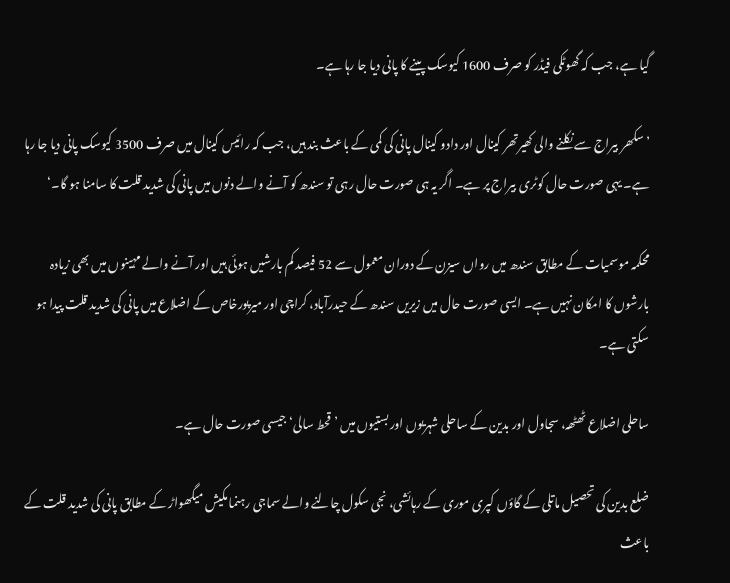گیا ہے، جب کہ گھوٹکی فیڈر کو صرف 1600 کیوسک پینے کا پانی دیا جا رہا ہے۔

’سکھر بیراج سے نکلنے والی کھیرتھر کینال اور دادو کینال پانی کی کمی کے باعث بند ہیں، جب کہ رائیس کینال میں صرف 3500 کیوسک پانی دیا جا رہا ہے۔ یہی صورت حال کوٹری بیراج پر ہے۔ اگر یہ ہی صورت حال رہی تو سندھ کو آنے والے دنوں میں پانی کی شدید قلت کا سامنا ہو گا۔‘

محکمہ موسمیات کے مطابق سندھ میں رواں سیزن کے دوران معمول سے 52 فیصد کم بارشیں ہوئی ہیں اور آنے والے مہینوں میں بھی زیادہ بارشوں کا امکان نہیں ہے۔ ایسی صورت حال میں زیریں سندھ کے حیدرآباد، کراچی اور میرپورخاص کے اضلاع میں پانی کی شدید قلت پیدا ہو سکتی ہے۔

ساحلی اضلاع ٹھٹھہ، سجاول اور بدین کے ساحلی شہریوں اور بستیوں میں ’قحط سالی‘ جیسی صورت حال ہے۔

ضلع بدین کی تحصیل ماتلی کے گاؤں کپری موری کے رہائشی، نجی سکول چالنے والے سماجی رہنما مکیش میگھواڑ کے مطابق پانی کی شدید قلت کے باعث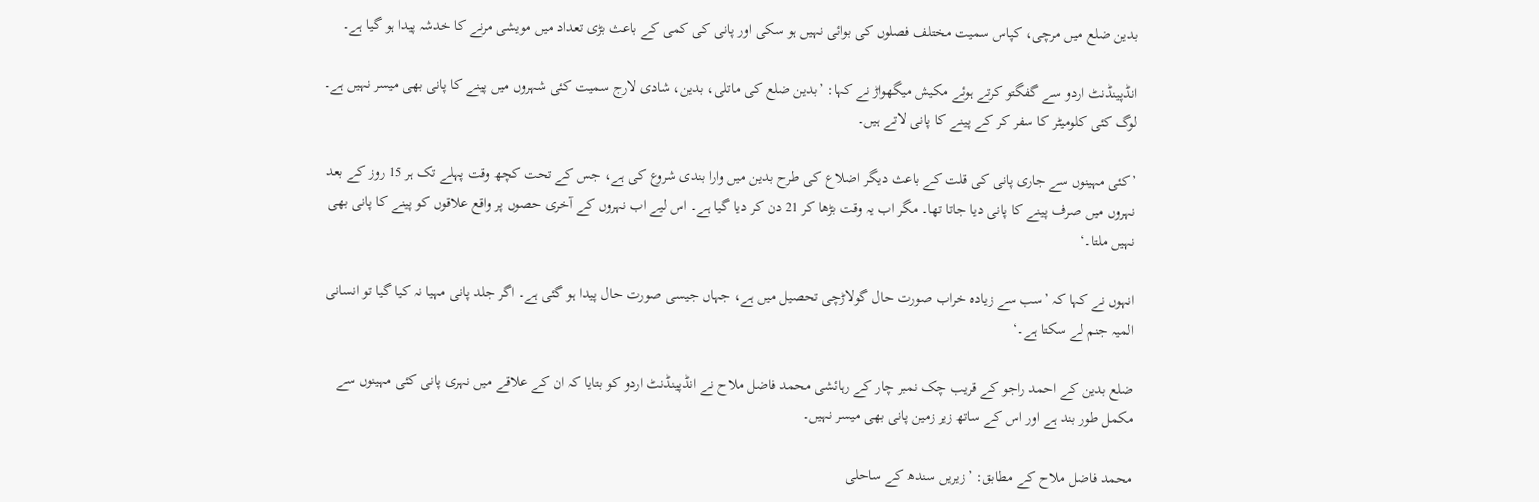بدین ضلع میں مرچی، کپاس سمیت مختلف فصلوں کی بوائی نہیں ہو سکی اور پانی کی کمی کے باعث بڑی تعداد میں مویشی مرنے کا خدشہ پیدا ہو گیا ہے۔

انڈپینڈنٹ اردو سے گفگتو کرتے ہوئے مکیش میگھواڑ نے کہا: ’بدین ضلع کی ماتلی، بدین، شادی لارج سمیت کئی شہروں میں پینے کا پانی بھی میسر نہیں ہے۔ لوگ کئی کلومیٹر کا سفر کر کے پینے کا پانی لاتے ہیں۔

’کئی مہینوں سے جاری پانی کی قلت کے باعث دیگر اضلاع کی طرح بدین میں وارا بندی شروع کی ہے، جس کے تحت کچھ وقت پہلے تک ہر 15 روز کے بعد نہروں میں صرف پینے کا پانی دیا جاتا تھا۔ مگر اب یہ وقت بڑھا کر 21 دن کر دیا گیا ہے۔ اس لیے اب نہروں کے آخری حصوں پر واقع علاقوں کو پینے کا پانی بھی نہیں ملتا۔‘

انہوں نے کہا کہ ’سب سے زیادہ خراب صورت حال گولاڑچی تحصیل میں ہے، جہاں جیسی صورت حال پیدا ہو گئی ہے۔ اگر جلد پانی مہیا نہ کیا گیا تو انسانی المیہ جنم لے سکتا ہے۔‘

ضلع بدین کے احمد راجو کے قریب چک نمبر چار کے رہائشی محمد فاضل ملاح نے انڈپینڈنٹ اردو کو بتایا کہ ان کے علاقے میں نہری پانی کئی مہینوں سے مکمل طور بند ہے اور اس کے ساتھ زیر زمین پانی بھی میسر نہیں۔

محمد فاضل ملاح کے مطابق: ’زیریں سندھ کے ساحلی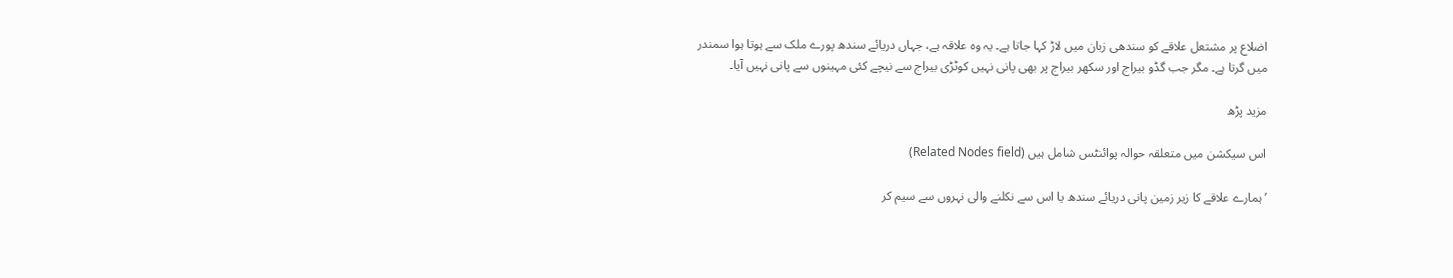اضلاع پر مشتعل علاقے کو سندھی زبان میں لاڑ کہا جاتا ہے۔ یہ وہ علاقہ ہے، جہاں دریائے سندھ پورے ملک سے ہوتا ہوا سمندر میں گرتا ہے۔ مگر جب گڈو بیراج اور سکھر بیراج پر بھی پانی نہیں کوٹڑی بیراج سے نیچے کئی مہینوں سے پانی نہیں آیا۔

مزید پڑھ

اس سیکشن میں متعلقہ حوالہ پوائنٹس شامل ہیں (Related Nodes field)

’ہمارے علاقے کا زیر زمین پانی دریائے سندھ یا اس سے نکلنے والی نہروں سے سیم کر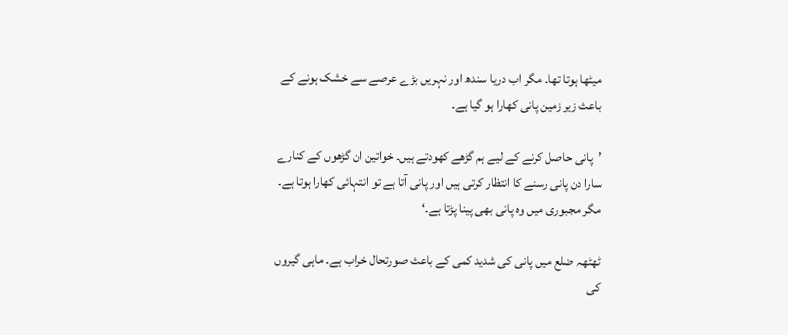میٹھا ہوتا تھا۔ مگر اب دریا سندھ اور نہریں بڑے عرصے سے خشک ہونے کے باعث زیر زمین پانی کھارا ہو گیا ہے۔

’پانی حاصل کرنے کے لیے ہم گڑھے کھودتے ہیں۔ خواتین ان گڑھوں کے کنارے سارا دن پانی رسنے کا انتظار کرتی ہیں اور پانی آتا ہے تو انتہائی کھارا ہوتا ہے۔ مگر مجبوری میں وہ پانی بھی پینا پڑتا ہے۔‘

ٹھٹھہ ضلع میں پانی کی شدید کمی کے باعث صورتحال خراب ہے۔ ماہی گیروں کی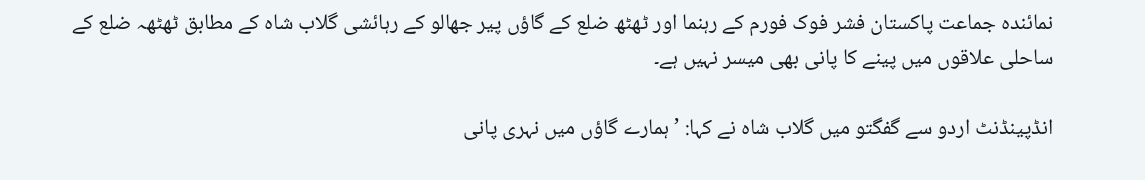نمائندہ جماعت پاکستان فشر فوک فورم کے رہنما اور ٹھٹھ ضلع کے گاؤں پیر جھالو کے رہائشی گلاب شاہ کے مطابق ٹھٹھہ ضلع کے ساحلی علاقوں میں پینے کا پانی بھی میسر نہیں ہے۔

انڈپینڈنٹ اردو سے گفگتو میں گلاب شاہ نے کہا: ’ہمارے گاؤں میں نہری پانی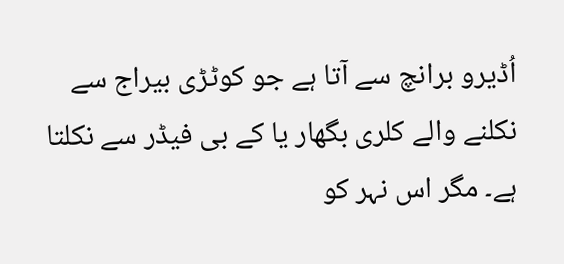اُڈیرو برانچ سے آتا ہے جو کوٹڑی بیراج سے نکلنے والے کلری بگھار یا کے بی فیڈر سے نکلتا ہے۔ مگر اس نہر کو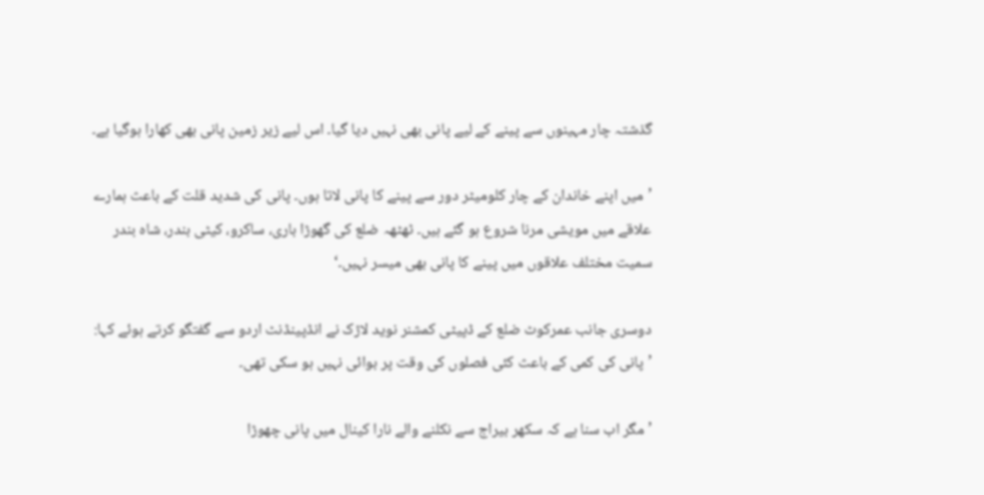گذشتہ چار مہینوں سے پینے کے لیے پانی بھی نہیں دیا گیا۔ اس لیے زیر زمین پانی بھی کھارا ہوگیا ہے۔

’میں اپنے خاندان کے چار کلومیٹر دور سے پینے کا پانی لاتا ہوں۔ پانی کی شدید قلت کے باعث ہمارے علاقے میں مویشی مرنا شروع ہو گئے ہیں۔ ٹھٹھہ ضلع کی گھوڑا باری، ساکرو، کیٹی بندر، شاہ بندر سمیت مختلف علاقوں میں پینے کا پانی بھی میسر نہیں۔‘

دوسری جانب عمرکوٹ ضلع کے ڈپیٹی کمشنر نوید لاڑک نے انڈپینڈنٹ اردو سے گفتگو کرتے ہوئے کہا: ’پانی کی کمی کے باعث کئی فصلوں کی وقت پر بوائی نہیں ہو سکی تھی۔

’مگر اب سنا ہے کہ سکھر بیراج سے نکلنے والے نارا کینال میں پانی چھوڑا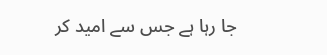جا رہا ہے جس سے امید کر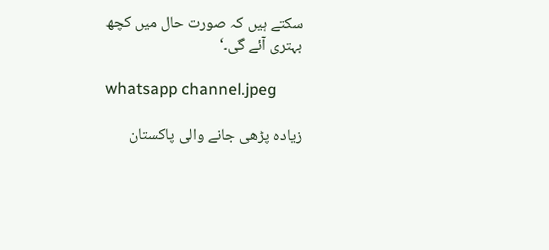سکتے ہیں کہ صورت حال میں کچھ بہتری آئے گی۔‘

whatsapp channel.jpeg

زیادہ پڑھی جانے والی پاکستان